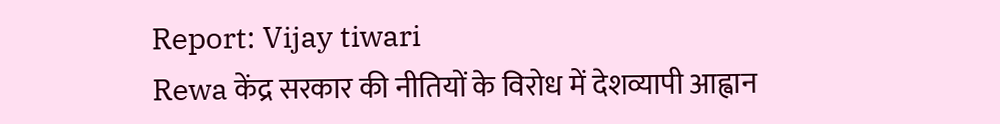Report: Vijay tiwari
Rewa केंद्र सरकार की नीतियों के विरोध में देशव्यापी आह्वान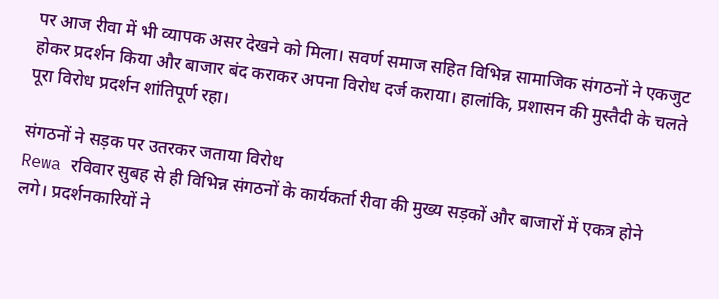पर आज रीवा में भी व्यापक असर देखने को मिला। सवर्ण समाज सहित विभिन्न सामाजिक संगठनों ने एकजुट होकर प्रदर्शन किया और बाजार बंद कराकर अपना विरोध दर्ज कराया। हालांकि, प्रशासन की मुस्तैदी के चलते पूरा विरोध प्रदर्शन शांतिपूर्ण रहा।

संगठनों ने सड़क पर उतरकर जताया विरोध
Rewa रविवार सुबह से ही विभिन्न संगठनों के कार्यकर्ता रीवा की मुख्य सड़कों और बाजारों में एकत्र होने लगे। प्रदर्शनकारियों ने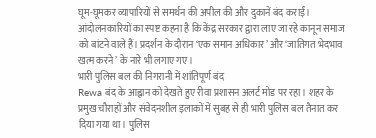घूम-घूमकर व्यापारियों से समर्थन की अपील की और दुकानें बंद कराईं। आंदोलनकारियों का स्पष्ट कहना है कि केंद्र सरकार द्वारा लाए जा रहे कानून समाज को बांटने वाले हैं। प्रदर्शन के दौरान ‘एक समान अधिकार’ और ‘जातिगत भेदभाव खत्म करने’ के नारे भी लगाए गए।
भारी पुलिस बल की निगरानी में शांतिपूर्ण बंद
Rewa बंद के आह्वान को देखते हुए रीवा प्रशासन अलर्ट मोड पर रहा। शहर के प्रमुख चौराहों और संवेदनशील इलाकों में सुबह से ही भारी पुलिस बल तैनात कर दिया गया था। पुलिस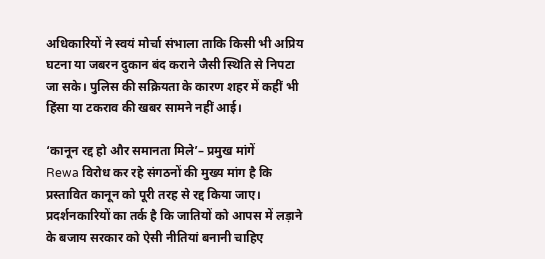अधिकारियों ने स्वयं मोर्चा संभाला ताकि किसी भी अप्रिय घटना या जबरन दुकान बंद कराने जैसी स्थिति से निपटा जा सके। पुलिस की सक्रियता के कारण शहर में कहीं भी हिंसा या टकराव की खबर सामने नहीं आई।

‘कानून रद्द हो और समानता मिले’– प्रमुख मांगें
Rewa विरोध कर रहे संगठनों की मुख्य मांग है कि प्रस्तावित कानून को पूरी तरह से रद्द किया जाए। प्रदर्शनकारियों का तर्क है कि जातियों को आपस में लड़ाने के बजाय सरकार को ऐसी नीतियां बनानी चाहिए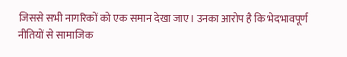जिससे सभी नागरिकों को एक समान देखा जाए। उनका आरोप है कि भेदभावपूर्ण नीतियों से सामाजिक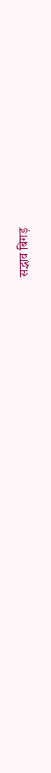सद्भाव बिगड़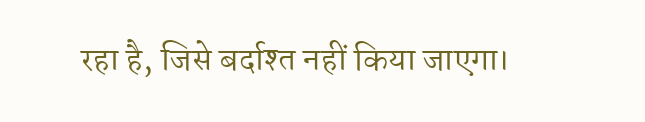रहा है, जिसे बर्दाश्त नहीं किया जाएगा।